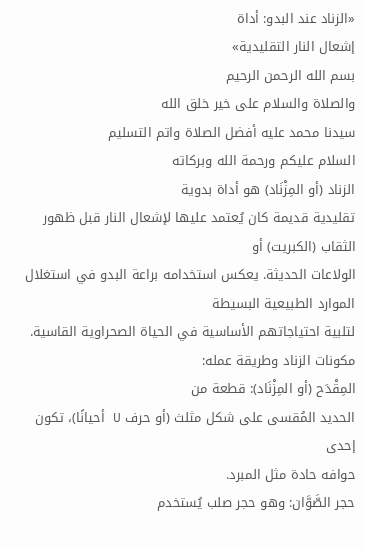«الزناد عند البدو: أداة
إشعال النار التقليدية»
بسم الله الرحمن الرحيم
والصلاة والسلام على خير خلق الله
سيدنا محمد عليه أفضل الصلاة واتم التسليم
السلام عليكم ورحمة الله وبركاته
الزناد (أو المِزْنَاد) هو أداة بدوية
تقليدية قديمة كان يُعتمد عليها لإشعال النار قبل ظهور الثقاب (الكبريت) أو
الولاعات الحديثة. يعكس استخدامه براعة البدو في استغلال الموارد الطبيعية البسيطة
لتلبية احتياجاتهم الأساسية في الحياة الصحراوية القاسية.
مكونات الزناد وطريقة عمله:
المِقْدَح (أو المِزْنَاد): قطعة من
الحديد المُقسى على شكل مثلث (أو حرف U أحيانًا)، تكون إحدى
حوافه حادة مثل المبرد.
حجر الصَّوَّان: وهو حجر صلب يُستخدم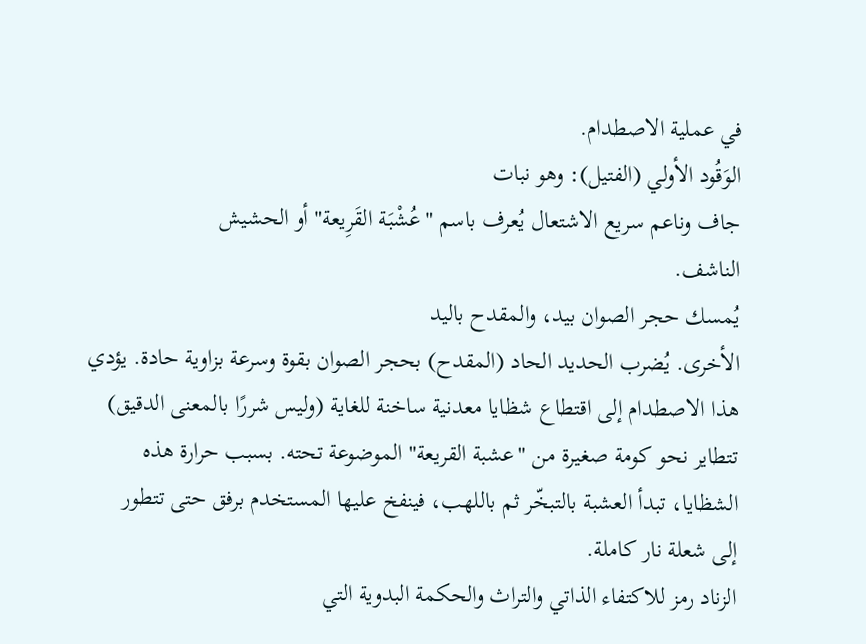في عملية الاصطدام.
الوَقُود الأولي (الفتيل): وهو نبات
جاف وناعم سريع الاشتعال يُعرف باسم "عُشْبَة القَرِيعة" أو الحشيش
الناشف.
يُمسك حجر الصوان بيد، والمقدح باليد
الأخرى. يُضرب الحديد الحاد (المقدح) بحجر الصوان بقوة وسرعة بزاوية حادة. يؤدي
هذا الاصطدام إلى اقتطاع شظايا معدنية ساخنة للغاية (وليس شررًا بالمعنى الدقيق)
تتطاير نحو كومة صغيرة من "عشبة القريعة" الموضوعة تحته. بسبب حرارة هذه
الشظايا، تبدأ العشبة بالتبخّر ثم باللهب، فينفخ عليها المستخدم برفق حتى تتطور
إلى شعلة نار كاملة.
الزناد رمز للاكتفاء الذاتي والتراث والحكمة البدوية التي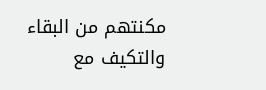مكنتهم من البقاء والتكيف مع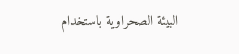البيئة الصحراوية باستخدام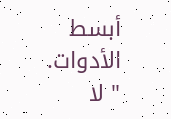أبسط الأدوات.
" لا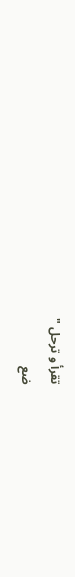تقرأ و ترحل "
ضع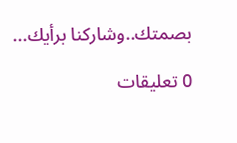بصمتك..وشاركنا برأيك...

0 تعليقات